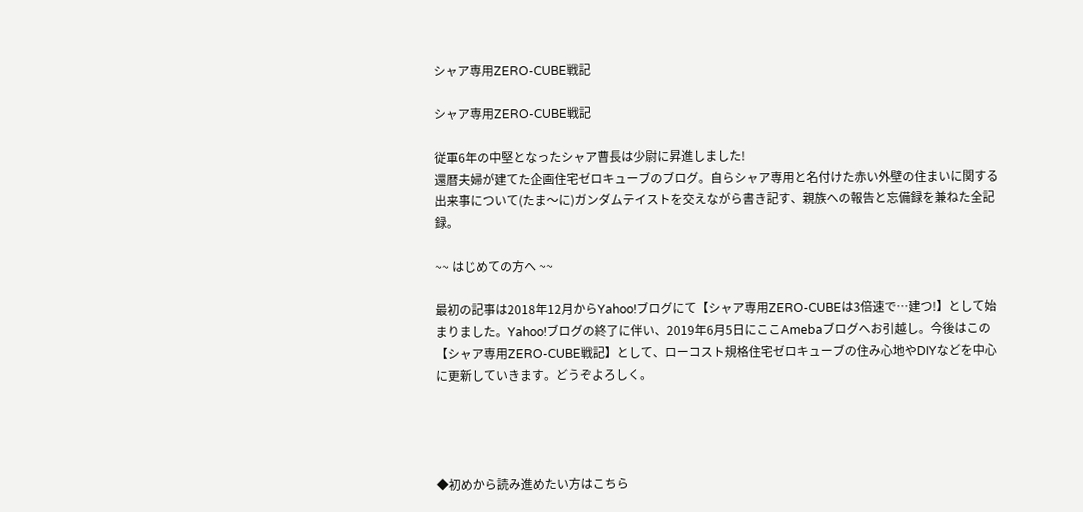シャア専用ZERO-CUBE戦記

シャア専用ZERO-CUBE戦記

従軍6年の中堅となったシャア曹長は少尉に昇進しました!
還暦夫婦が建てた企画住宅ゼロキューブのブログ。自らシャア専用と名付けた赤い外壁の住まいに関する出来事について(たま〜に)ガンダムテイストを交えながら書き記す、親族への報告と忘備録を兼ねた全記録。

~~ はじめての方へ ~~

最初の記事は2018年12月からYahoo!ブログにて【シャア専用ZERO-CUBEは3倍速で…建つ!】として始まりました。Yahoo!ブログの終了に伴い、2019年6月5日にここAmebaブログへお引越し。今後はこの【シャア専用ZERO-CUBE戦記】として、ローコスト規格住宅ゼロキューブの住み心地やDIYなどを中心に更新していきます。どうぞよろしく。




◆初めから読み進めたい方はこちら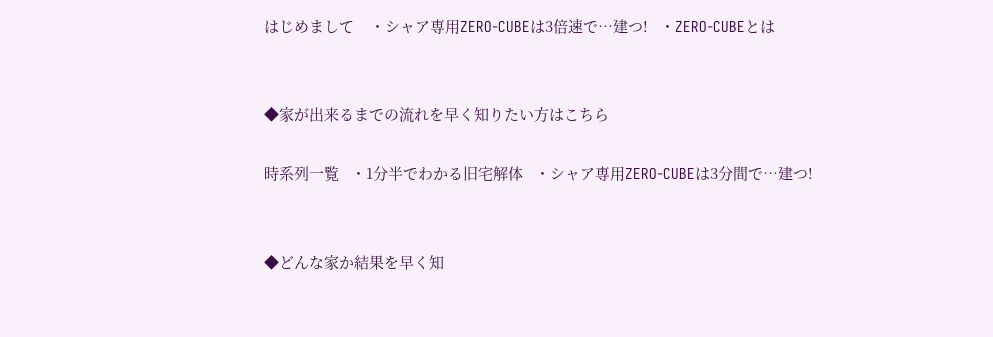はじめまして    ・シャア専用ZERO-CUBEは3倍速で…建つ!   ・ZERO-CUBEとは


◆家が出来るまでの流れを早く知りたい方はこちら

時系列一覧   ・1分半でわかる旧宅解体   ・シャア専用ZERO-CUBEは3分間で…建つ!


◆どんな家か結果を早く知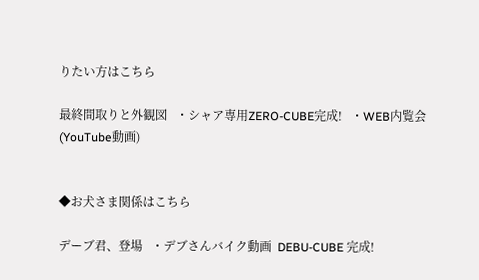りたい方はこちら

最終間取りと外観図   ・シャア専用ZERO-CUBE完成!   ・WEB内覧会(YouTube動画)


◆お犬さま関係はこちら

デーブ君、登場   ・デブさんバイク動画  DEBU-CUBE 完成!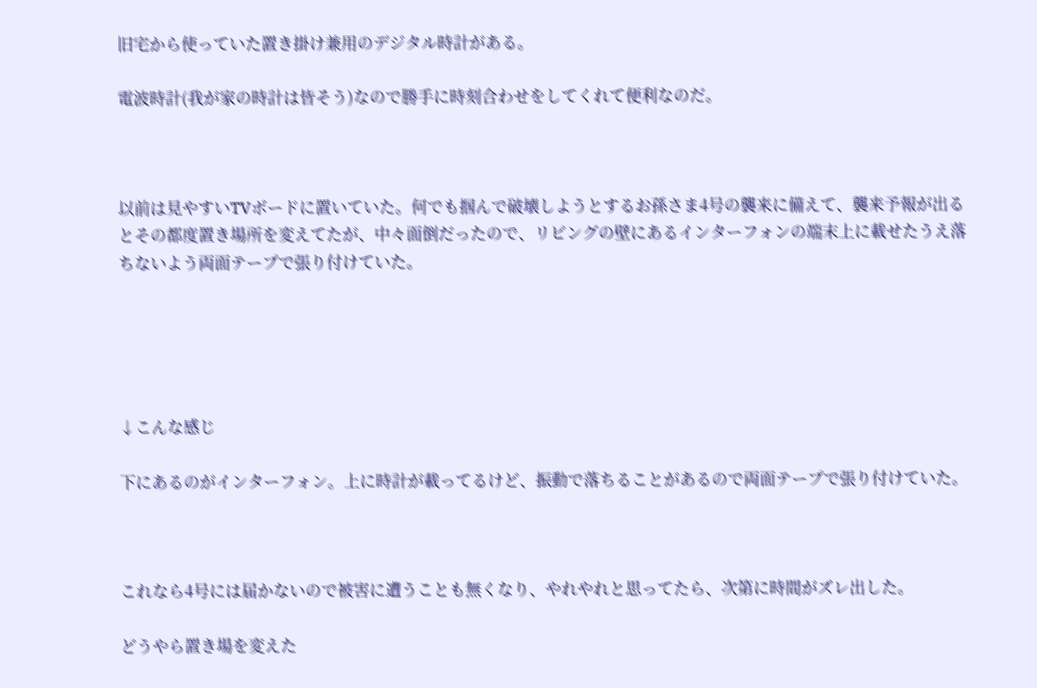旧宅から使っていた置き掛け兼用のデジタル時計がある。

電波時計(我が家の時計は皆そう)なので勝手に時刻合わせをしてくれて便利なのだ。



以前は見やすいTVボードに置いていた。何でも掴んで破壊しようとするお孫さま4号の襲来に備えて、襲来予報が出るとその都度置き場所を変えてたが、中々面倒だったので、リビングの壁にあるインターフォンの端末上に載せたうえ落ちないよう両面テープで張り付けていた。





↓こんな感じ

下にあるのがインターフォン。上に時計が載ってるけど、振動で落ちることがあるので両面テープで張り付けていた。



これなら4号には届かないので被害に遭うことも無くなり、やれやれと思ってたら、次第に時間がズレ出した。

どうやら置き場を変えた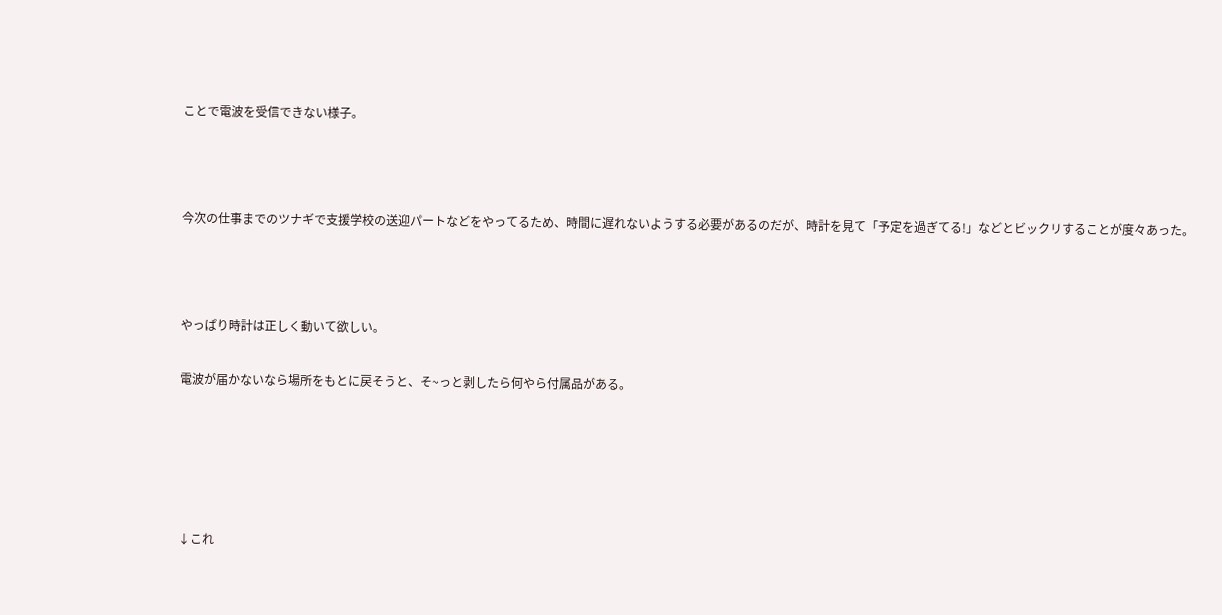ことで電波を受信できない様子。



今次の仕事までのツナギで支援学校の送迎パートなどをやってるため、時間に遅れないようする必要があるのだが、時計を見て「予定を過ぎてる!」などとビックリすることが度々あった。



やっぱり時計は正しく動いて欲しい。

電波が届かないなら場所をもとに戻そうと、そ~っと剥したら何やら付属品がある。





↓これ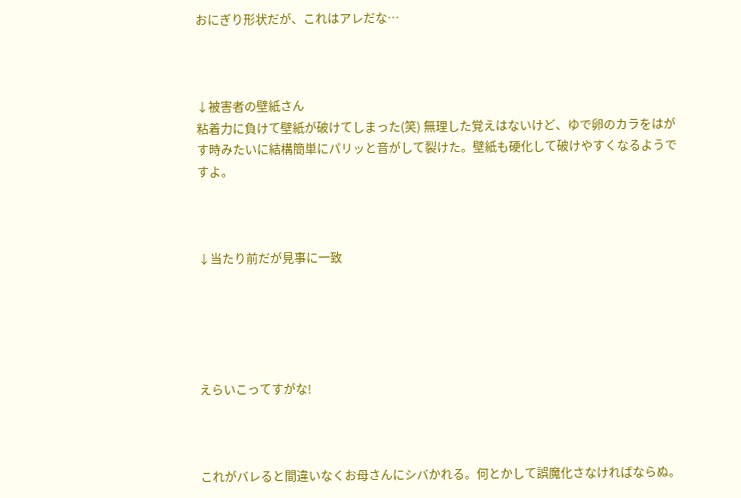おにぎり形状だが、これはアレだな…



↓被害者の壁紙さん
粘着力に負けて壁紙が破けてしまった(笑) 無理した覚えはないけど、ゆで卵のカラをはがす時みたいに結構簡単にパリッと音がして裂けた。壁紙も硬化して破けやすくなるようですよ。



↓当たり前だが見事に一致





えらいこってすがな!



これがバレると間違いなくお母さんにシバかれる。何とかして誤魔化さなければならぬ。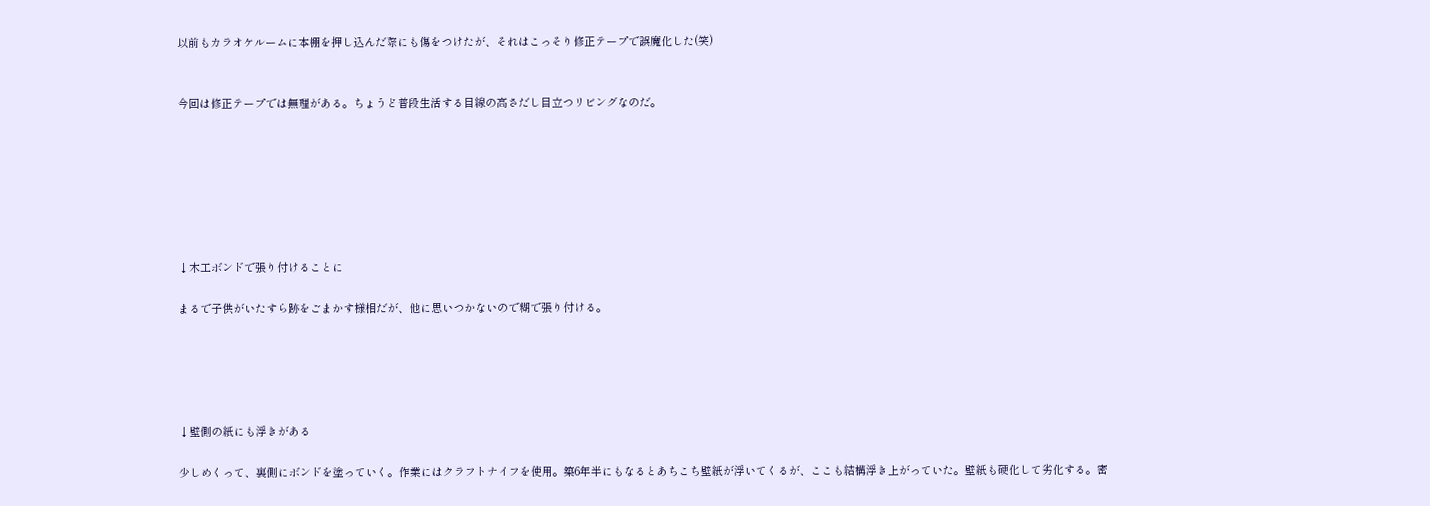以前もカラオケルームに本棚を押し込んだ際にも傷をつけたが、それはこっそり修正テープで誤魔化した(笑)


今回は修正テープでは無理がある。ちょうど普段生活する目線の高さだし目立つリビングなのだ。







↓木工ボンドで張り付けることに

まるで子供がいたすら跡をごまかす様相だが、他に思いつかないので糊で張り付ける。





↓壁側の紙にも浮きがある

少しめくって、裏側にボンドを塗っていく。作業にはクラフトナイフを使用。築6年半にもなるとあちこち壁紙が浮いてくるが、ここも結構浮き上がっていた。壁紙も硬化して劣化する。密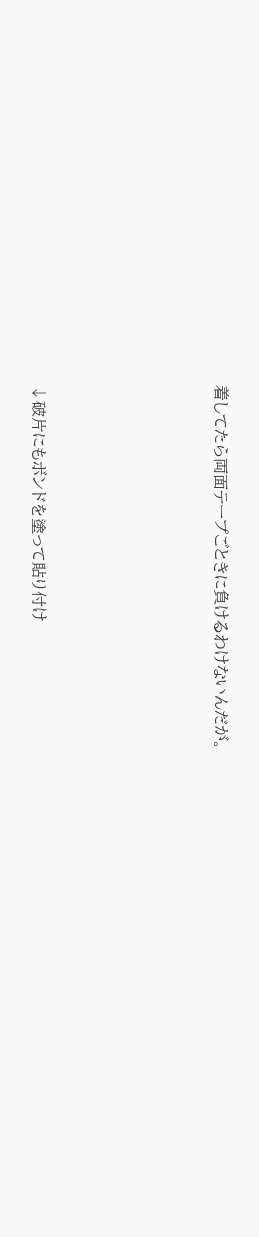着してたら両面テープごときに負けるわけないんだが。





↓破片にもボンドを塗って貼り付け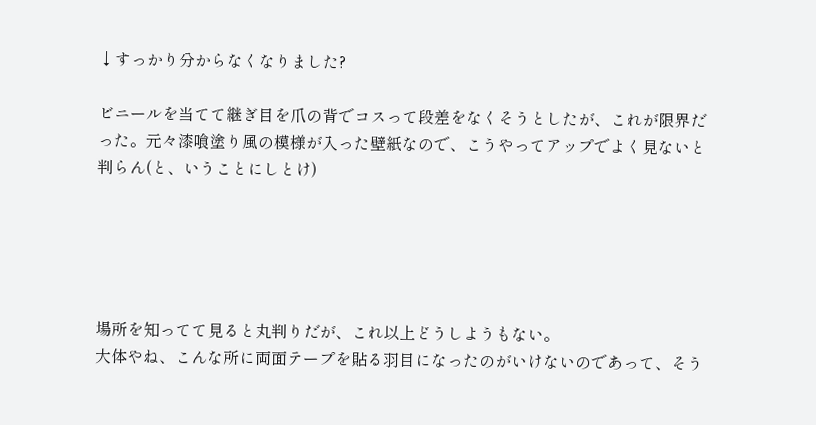↓すっかり分からなくなりました?

ビニールを当てて継ぎ目を爪の背でコスって段差をなくそうとしたが、これが限界だった。元々漆喰塗り風の模様が入った壁紙なので、こうやってアップでよく見ないと判らん(と、いうことにしとけ)





場所を知ってて見ると丸判りだが、これ以上どうしようもない。
大体やね、こんな所に両面テープを貼る羽目になったのがいけないのであって、そう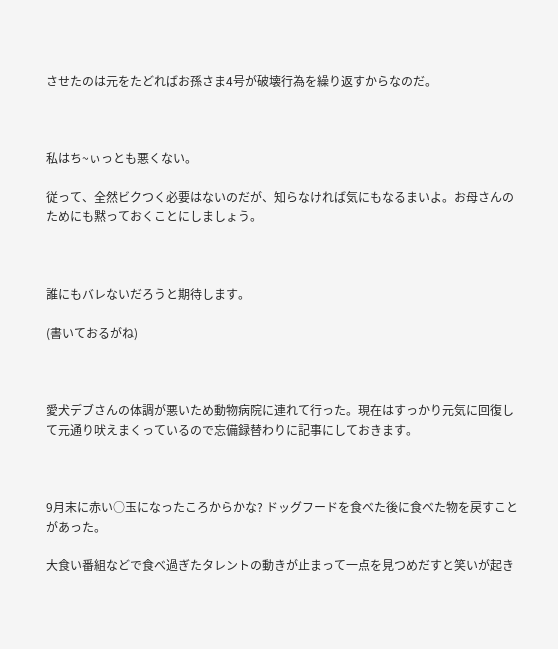させたのは元をたどればお孫さま4号が破壊行為を繰り返すからなのだ。



私はち~ぃっとも悪くない。

従って、全然ビクつく必要はないのだが、知らなければ気にもなるまいよ。お母さんのためにも黙っておくことにしましょう。



誰にもバレないだろうと期待します。

(書いておるがね)



愛犬デブさんの体調が悪いため動物病院に連れて行った。現在はすっかり元気に回復して元通り吠えまくっているので忘備録替わりに記事にしておきます。



9月末に赤い○玉になったころからかな? ドッグフードを食べた後に食べた物を戻すことがあった。

大食い番組などで食べ過ぎたタレントの動きが止まって一点を見つめだすと笑いが起き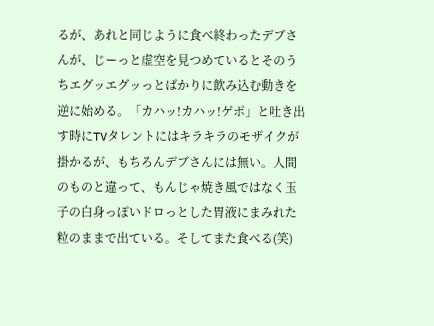るが、あれと同じように食べ終わったデブさんが、じーっと虚空を見つめているとそのうちエグッエグッっとばかりに飲み込む動きを逆に始める。「カハッ!カハッ!ゲポ」と吐き出す時にTVタレントにはキラキラのモザイクが掛かるが、もちろんデブさんには無い。人間のものと違って、もんじゃ焼き風ではなく玉子の白身っぽいドロっとした胃液にまみれた粒のままで出ている。そしてまた食べる(笑)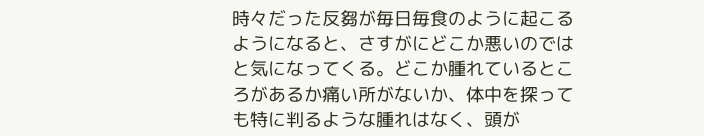時々だった反芻が毎日毎食のように起こるようになると、さすがにどこか悪いのではと気になってくる。どこか腫れているところがあるか痛い所がないか、体中を探っても特に判るような腫れはなく、頭が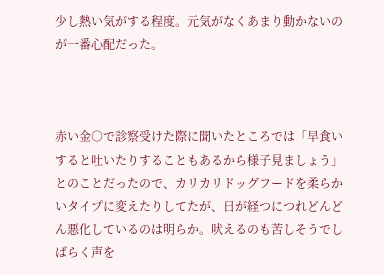少し熱い気がする程度。元気がなくあまり動かないのが一番心配だった。



赤い金○で診察受けた際に聞いたところでは「早食いすると吐いたりすることもあるから様子見ましょう」とのことだったので、カリカリドッグフードを柔らかいタイプに変えたりしてたが、日が経つにつれどんどん悪化しているのは明らか。吠えるのも苦しそうでしばらく声を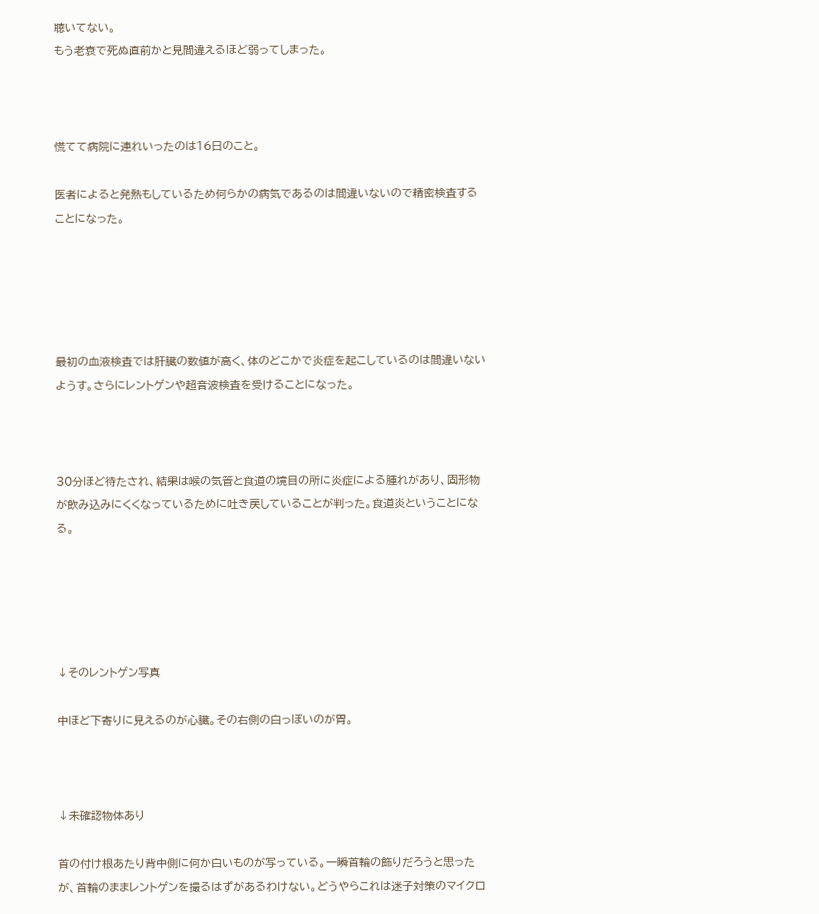聴いてない。
もう老衰で死ぬ直前かと見間違えるほど弱ってしまった。



慌てて病院に連れいったのは16日のこと。

医者によると発熱もしているため何らかの病気であるのは間違いないので精密検査することになった。





最初の血液検査では肝臓の数値が高く、体のどこかで炎症を起こしているのは間違いないようす。さらにレントゲンや超音波検査を受けることになった。



30分ほど待たされ、結果は喉の気管と食道の境目の所に炎症による腫れがあり、固形物が飲み込みにくくなっているために吐き戻していることが判った。食道炎ということになる。





↓そのレントゲン写真

中ほど下寄りに見えるのが心臓。その右側の白っぽいのが胃。



↓未確認物体あり

首の付け根あたり背中側に何か白いものが写っている。一瞬首輪の飾りだろうと思ったが、首輪のままレントゲンを撮るはずがあるわけない。どうやらこれは迷子対策のマイクロ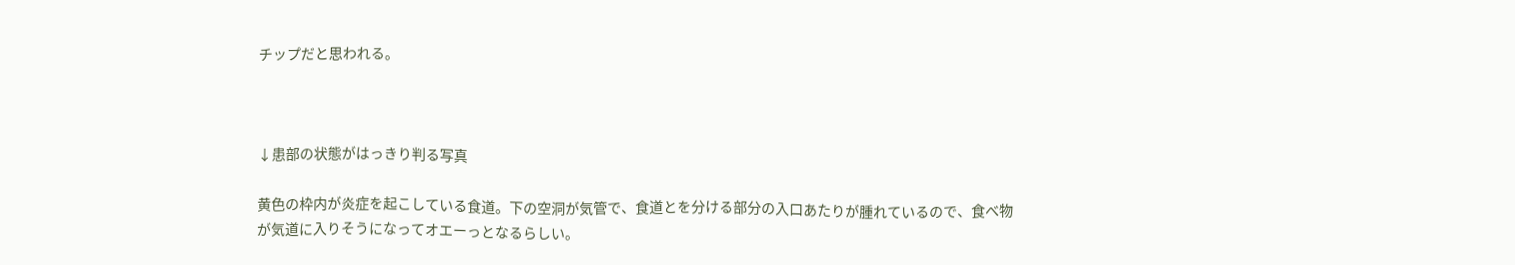チップだと思われる。



↓患部の状態がはっきり判る写真

黄色の枠内が炎症を起こしている食道。下の空洞が気管で、食道とを分ける部分の入口あたりが腫れているので、食べ物が気道に入りそうになってオエーっとなるらしい。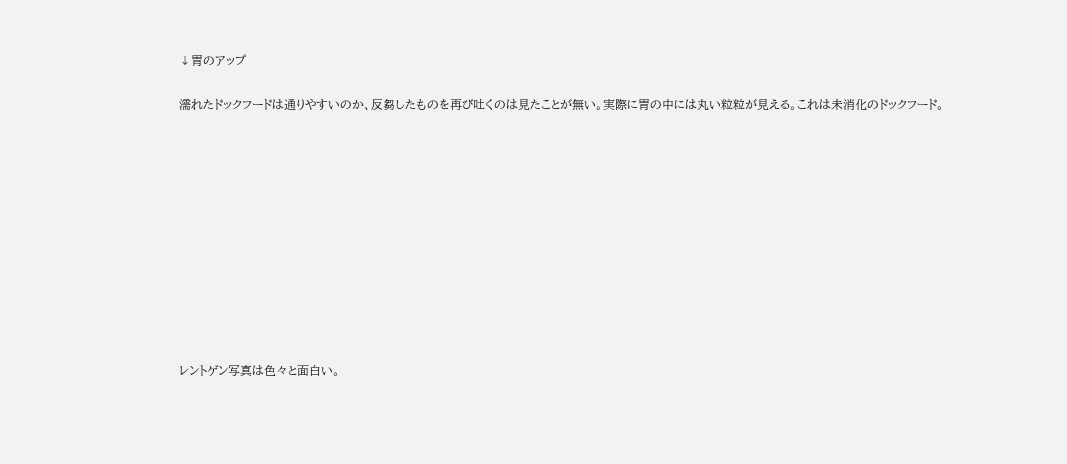↓胃のアップ

濡れたドックフードは通りやすいのか、反芻したものを再び吐くのは見たことが無い。実際に胃の中には丸い粒粒が見える。これは未消化のドックフード。











レントゲン写真は色々と面白い。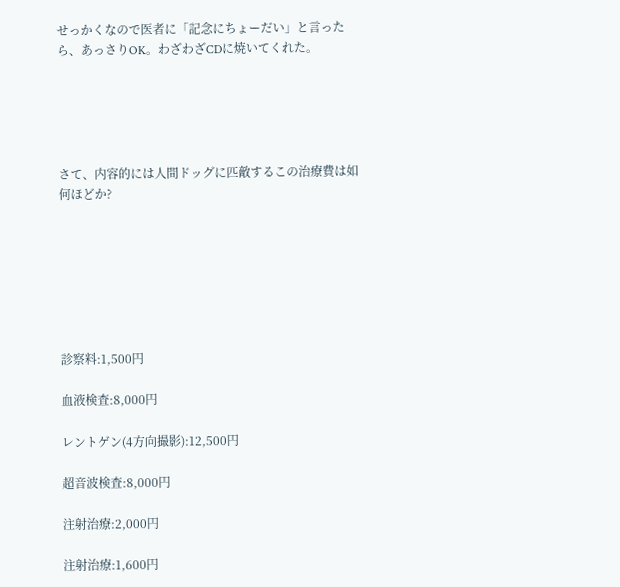せっかくなので医者に「記念にちょーだい」と言ったら、あっさりOK。わざわざCDに焼いてくれた。





さて、内容的には人間ドッグに匹敵するこの治療費は如何ほどか?







診察料:1,500円

血液検査:8,000円

レントゲン(4方向撮影):12,500円

超音波検査:8,000円

注射治療:2,000円

注射治療:1,600円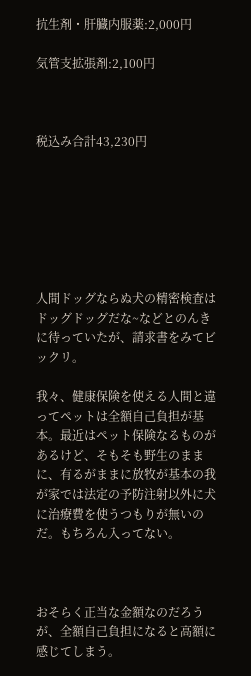抗生剤・肝臓内服薬:2,000円

気管支拡張剤:2,100円



税込み合計43,230円







人間ドッグならぬ犬の精密検査はドッグドッグだな~などとのんきに待っていたが、請求書をみてビックリ。

我々、健康保険を使える人間と違ってペットは全額自己負担が基本。最近はペット保険なるものがあるけど、そもそも野生のままに、有るがままに放牧が基本の我が家では法定の予防注射以外に犬に治療費を使うつもりが無いのだ。もちろん入ってない。



おそらく正当な金額なのだろうが、全額自己負担になると高額に感じてしまう。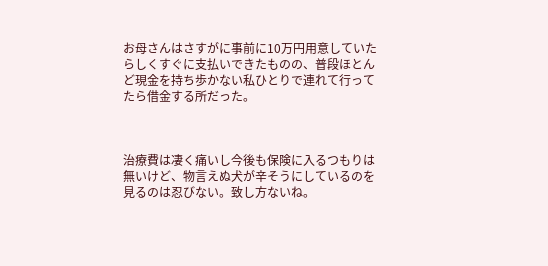お母さんはさすがに事前に10万円用意していたらしくすぐに支払いできたものの、普段ほとんど現金を持ち歩かない私ひとりで連れて行ってたら借金する所だった。



治療費は凄く痛いし今後も保険に入るつもりは無いけど、物言えぬ犬が辛そうにしているのを見るのは忍びない。致し方ないね。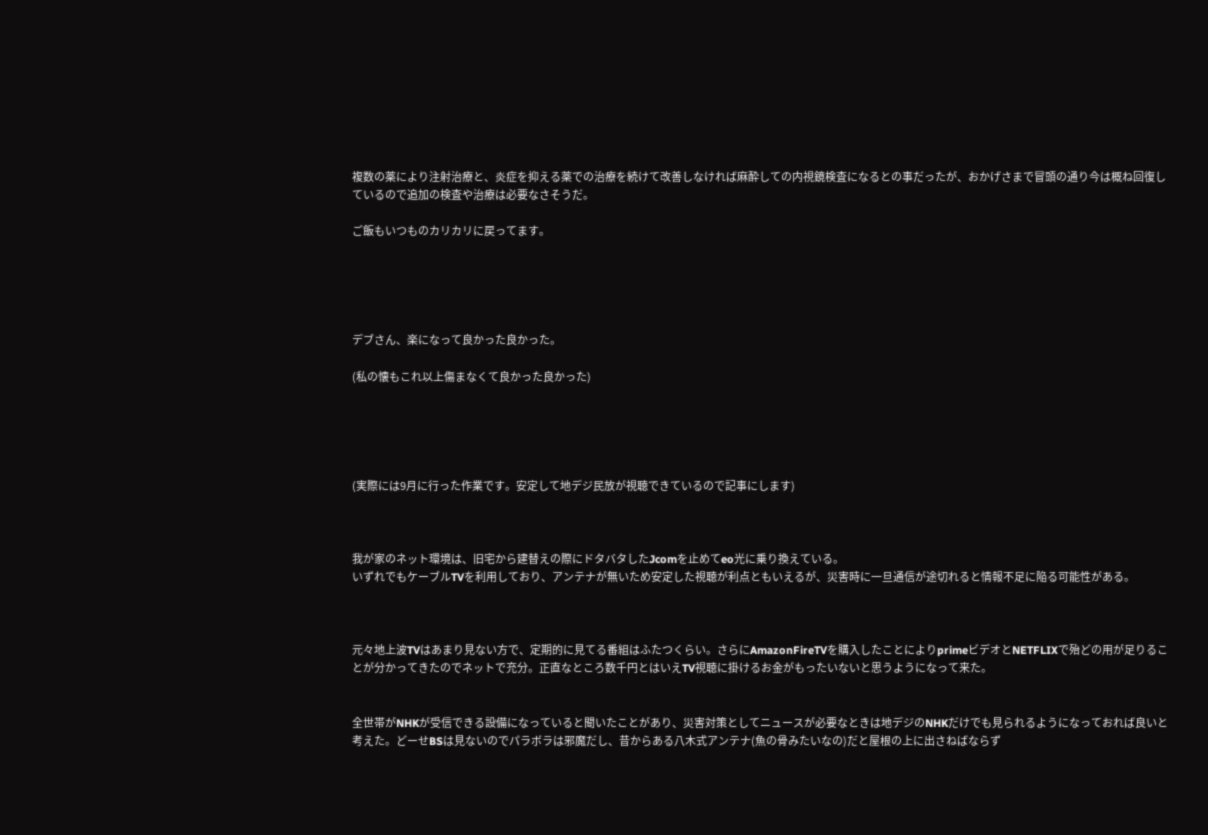複数の薬により注射治療と、炎症を抑える薬での治療を続けて改善しなければ麻酔しての内視鏡検査になるとの事だったが、おかげさまで冒頭の通り今は概ね回復しているので追加の検査や治療は必要なさそうだ。

ご飯もいつものカリカリに戻ってます。





デブさん、楽になって良かった良かった。

(私の懐もこれ以上傷まなくて良かった良かった)





(実際には9月に行った作業です。安定して地デジ民放が視聴できているので記事にします)



我が家のネット環境は、旧宅から建替えの際にドタバタしたJcomを止めてeo光に乗り換えている。
いずれでもケーブルTVを利用しており、アンテナが無いため安定した視聴が利点ともいえるが、災害時に一旦通信が途切れると情報不足に陥る可能性がある。



元々地上波TVはあまり見ない方で、定期的に見てる番組はふたつくらい。さらにAmazonFireTVを購入したことによりprimeビデオとNETFLIXで殆どの用が足りることが分かってきたのでネットで充分。正直なところ数千円とはいえTV視聴に掛けるお金がもったいないと思うようになって来た。


全世帯がNHKが受信できる設備になっていると聞いたことがあり、災害対策としてニュースが必要なときは地デジのNHKだけでも見られるようになっておれば良いと考えた。どーせBSは見ないのでパラボラは邪魔だし、昔からある八木式アンテナ(魚の骨みたいなの)だと屋根の上に出さねばならず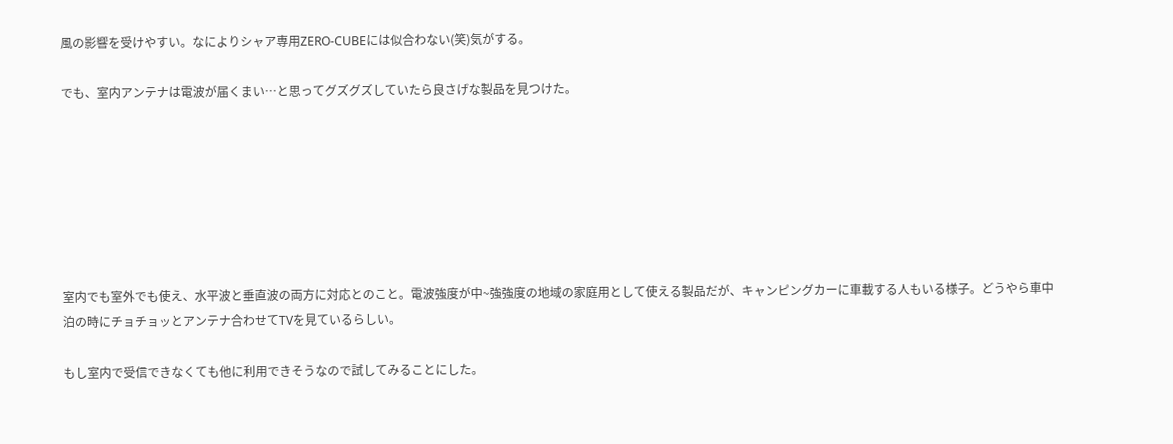風の影響を受けやすい。なによりシャア専用ZERO-CUBEには似合わない(笑)気がする。

でも、室内アンテナは電波が届くまい…と思ってグズグズしていたら良さげな製品を見つけた。







室内でも室外でも使え、水平波と垂直波の両方に対応とのこと。電波強度が中~強強度の地域の家庭用として使える製品だが、キャンピングカーに車載する人もいる様子。どうやら車中泊の時にチョチョッとアンテナ合わせてTVを見ているらしい。

もし室内で受信できなくても他に利用できそうなので試してみることにした。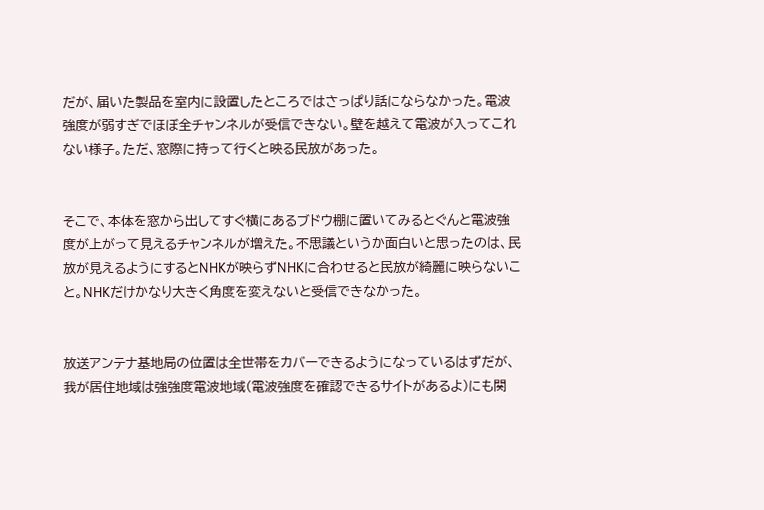だが、届いた製品を室内に設置したところではさっぱり話にならなかった。電波強度が弱すぎでほぼ全チャンネルが受信できない。壁を越えて電波が入ってこれない様子。ただ、窓際に持って行くと映る民放があった。


そこで、本体を窓から出してすぐ横にあるブドウ棚に置いてみるとぐんと電波強度が上がって見えるチャンネルが増えた。不思議というか面白いと思ったのは、民放が見えるようにするとNHKが映らずNHKに合わせると民放が綺麗に映らないこと。NHKだけかなり大きく角度を変えないと受信できなかった。


放送アンテナ基地局の位置は全世帯をカバーできるようになっているはずだが、我が居住地域は強強度電波地域(電波強度を確認できるサイトがあるよ)にも関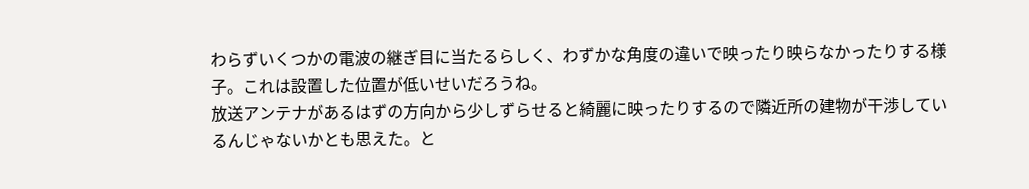わらずいくつかの電波の継ぎ目に当たるらしく、わずかな角度の違いで映ったり映らなかったりする様子。これは設置した位置が低いせいだろうね。
放送アンテナがあるはずの方向から少しずらせると綺麗に映ったりするので隣近所の建物が干渉しているんじゃないかとも思えた。と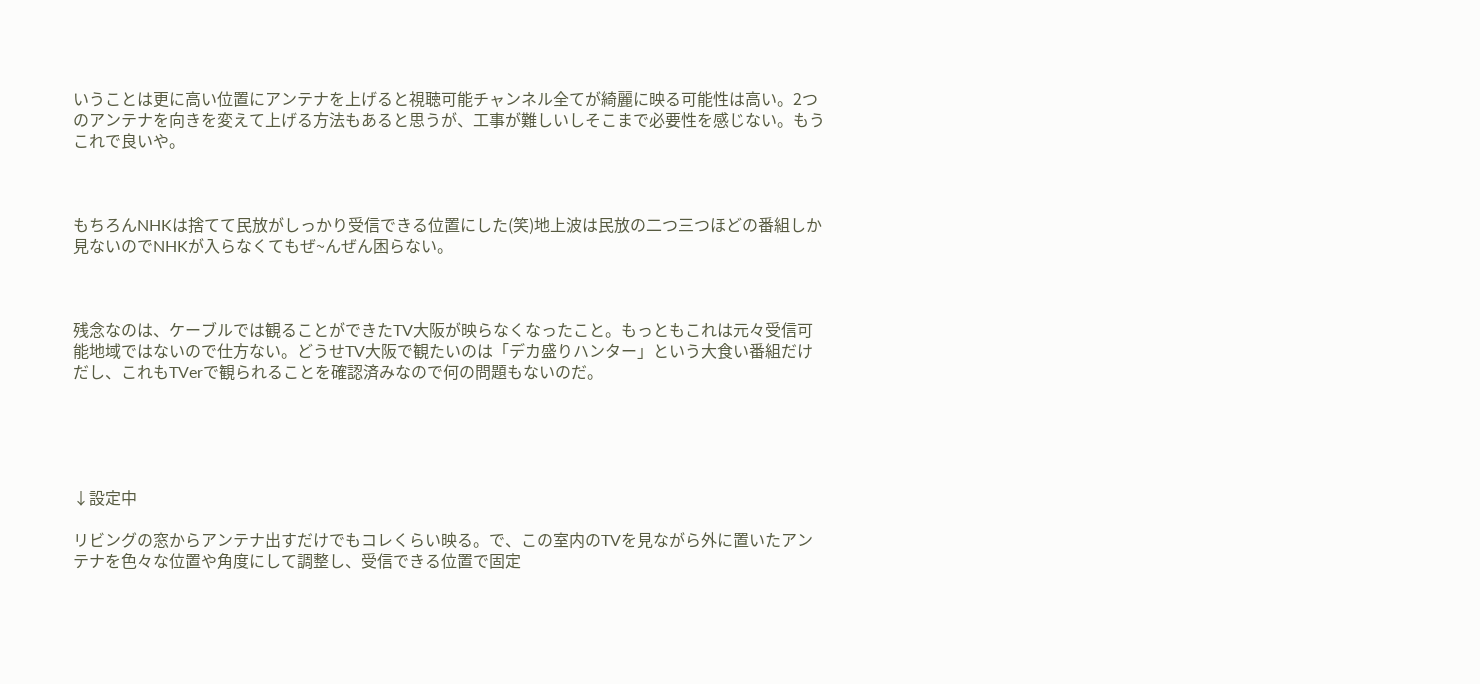いうことは更に高い位置にアンテナを上げると視聴可能チャンネル全てが綺麗に映る可能性は高い。2つのアンテナを向きを変えて上げる方法もあると思うが、工事が難しいしそこまで必要性を感じない。もうこれで良いや。



もちろんNHKは捨てて民放がしっかり受信できる位置にした(笑)地上波は民放の二つ三つほどの番組しか見ないのでNHKが入らなくてもぜ~んぜん困らない。



残念なのは、ケーブルでは観ることができたTV大阪が映らなくなったこと。もっともこれは元々受信可能地域ではないので仕方ない。どうせTV大阪で観たいのは「デカ盛りハンター」という大食い番組だけだし、これもTVerで観られることを確認済みなので何の問題もないのだ。





↓設定中

リビングの窓からアンテナ出すだけでもコレくらい映る。で、この室内のTVを見ながら外に置いたアンテナを色々な位置や角度にして調整し、受信できる位置で固定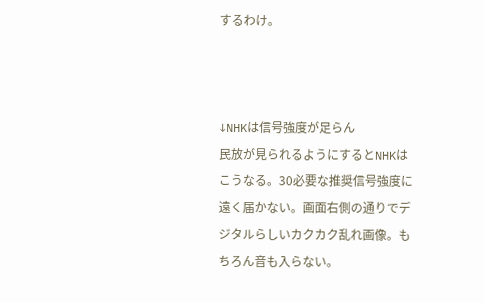するわけ。



↓NHKは信号強度が足らん
民放が見られるようにするとNHKはこうなる。30必要な推奨信号強度に遠く届かない。画面右側の通りでデジタルらしいカクカク乱れ画像。もちろん音も入らない。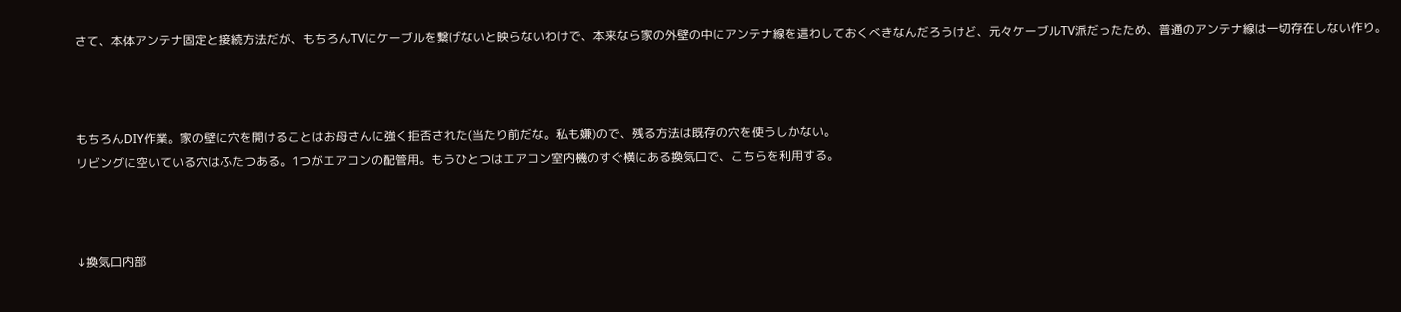さて、本体アンテナ固定と接続方法だが、もちろんTVにケーブルを繋げないと映らないわけで、本来なら家の外壁の中にアンテナ線を這わしておくべきなんだろうけど、元々ケーブルTV派だったため、普通のアンテナ線は一切存在しない作り。



もちろんDIY作業。家の壁に穴を開けることはお母さんに強く拒否された(当たり前だな。私も嫌)ので、残る方法は既存の穴を使うしかない。
リビングに空いている穴はふたつある。1つがエアコンの配管用。もうひとつはエアコン室内機のすぐ横にある換気口で、こちらを利用する。



↓換気口内部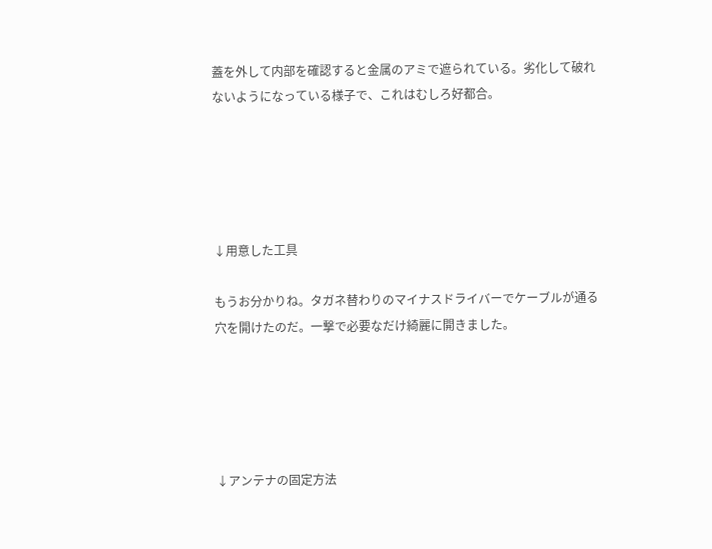蓋を外して内部を確認すると金属のアミで遮られている。劣化して破れないようになっている様子で、これはむしろ好都合。





↓用意した工具

もうお分かりね。タガネ替わりのマイナスドライバーでケーブルが通る穴を開けたのだ。一撃で必要なだけ綺麗に開きました。





↓アンテナの固定方法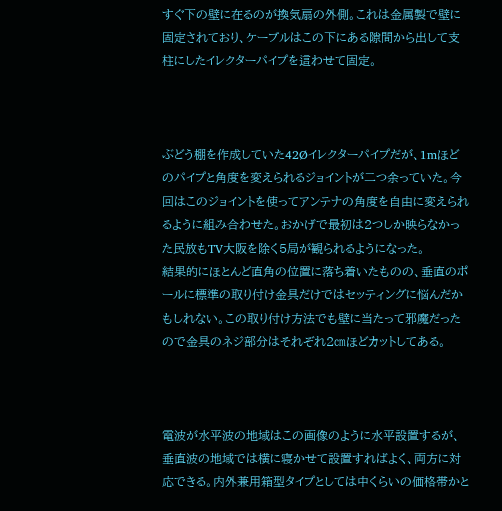すぐ下の壁に在るのが換気扇の外側。これは金属製で壁に固定されており、ケーブルはこの下にある隙間から出して支柱にしたイレクターパイプを這わせて固定。



ぶどう棚を作成していた42Øイレクターパイプだが、1mほどのパイプと角度を変えられるジョイントが二つ余っていた。今回はこのジョイントを使ってアンテナの角度を自由に変えられるように組み合わせた。おかげで最初は2つしか映らなかった民放もTV大阪を除く5局が観られるようになった。
結果的にほとんど直角の位置に落ち着いたものの、垂直のポールに標準の取り付け金具だけではセッティングに悩んだかもしれない。この取り付け方法でも壁に当たって邪魔だったので金具のネジ部分はそれぞれ2㎝ほどカットしてある。



電波が水平波の地域はこの画像のように水平設置するが、垂直波の地域では横に寝かせて設置すればよく、両方に対応できる。内外兼用箱型タイプとしては中くらいの価格帯かと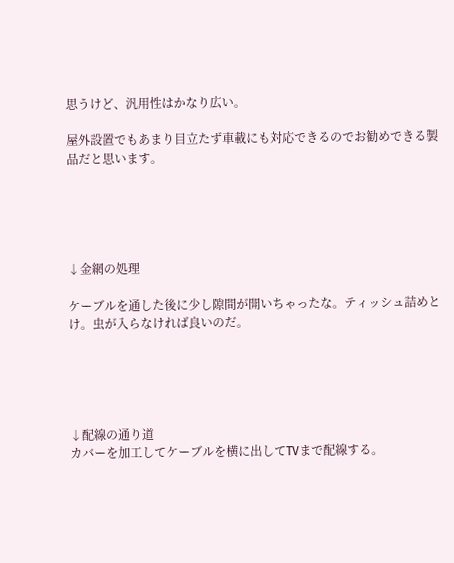思うけど、汎用性はかなり広い。

屋外設置でもあまり目立たず車載にも対応できるのでお勧めできる製品だと思います。





↓金網の処理

ケーブルを通した後に少し隙間が開いちゃったな。ティッシュ詰めとけ。虫が入らなければ良いのだ。





↓配線の通り道
カバーを加工してケーブルを横に出してTVまで配線する。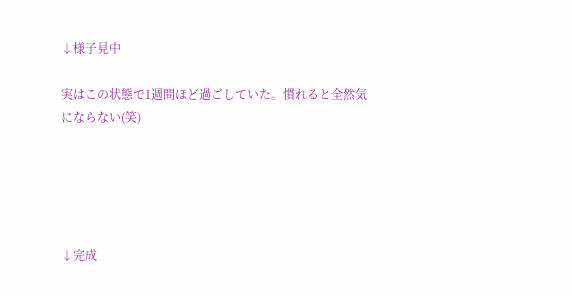↓様子見中

実はこの状態で1週間ほど過ごしていた。慣れると全然気にならない(笑)





↓完成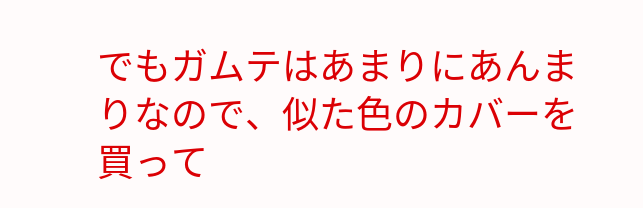でもガムテはあまりにあんまりなので、似た色のカバーを買って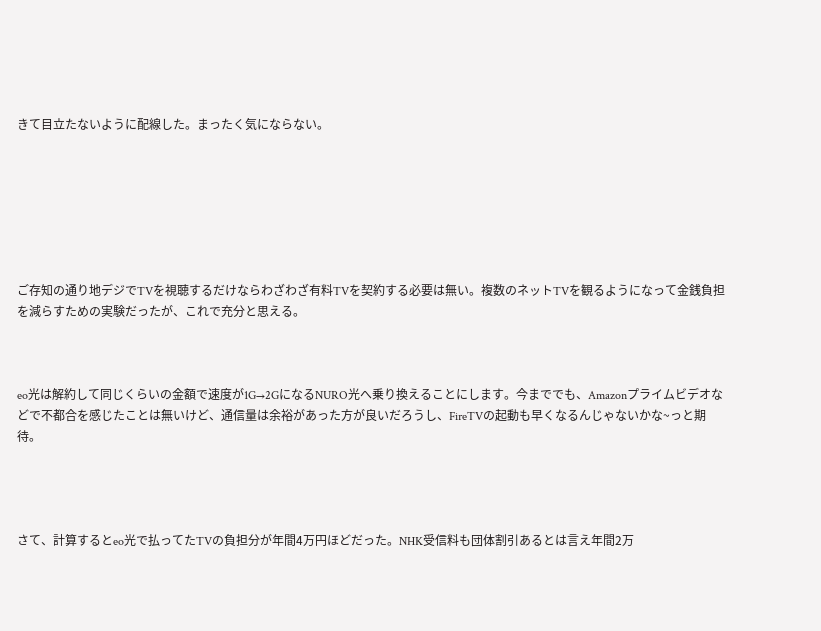きて目立たないように配線した。まったく気にならない。







ご存知の通り地デジでTVを視聴するだけならわざわざ有料TVを契約する必要は無い。複数のネットTVを観るようになって金銭負担を減らすための実験だったが、これで充分と思える。



eo光は解約して同じくらいの金額で速度が1G→2GになるNURO光へ乗り換えることにします。今まででも、Amazonプライムビデオなどで不都合を感じたことは無いけど、通信量は余裕があった方が良いだろうし、FireTVの起動も早くなるんじゃないかな~っと期待。




さて、計算するとeo光で払ってたTVの負担分が年間4万円ほどだった。NHK受信料も団体割引あるとは言え年間2万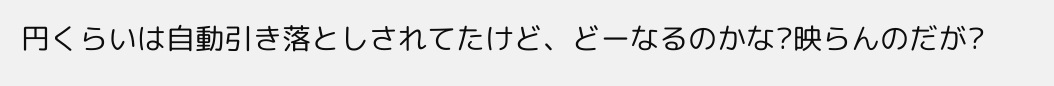円くらいは自動引き落としされてたけど、どーなるのかな?映らんのだが?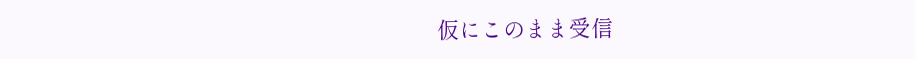仮にこのまま受信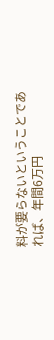料が要らないということであれば、年間6万円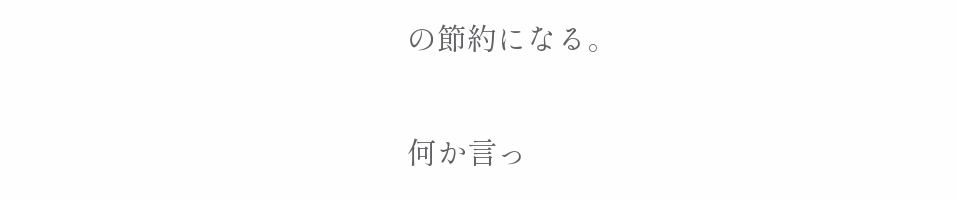の節約になる。

何か言っ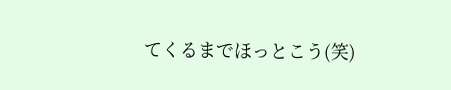てくるまでほっとこう(笑)